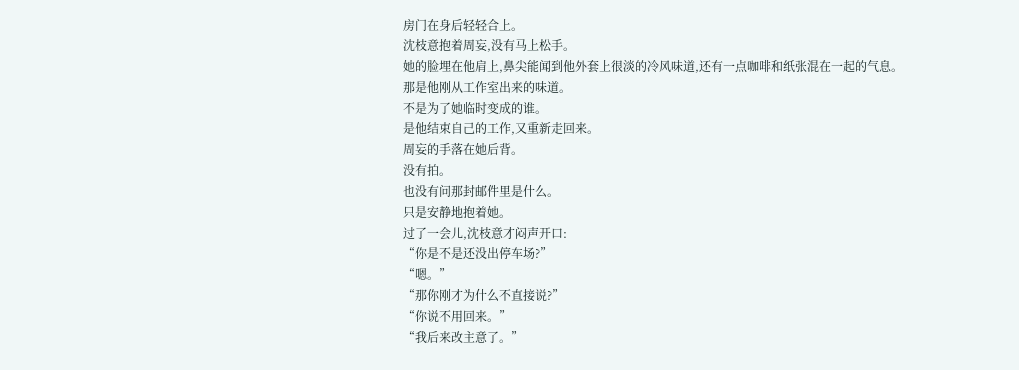房门在身后轻轻合上。
沈枝意抱着周妄,没有马上松手。
她的脸埋在他肩上,鼻尖能闻到他外套上很淡的冷风味道,还有一点咖啡和纸张混在一起的气息。
那是他刚从工作室出来的味道。
不是为了她临时变成的谁。
是他结束自己的工作,又重新走回来。
周妄的手落在她后背。
没有拍。
也没有问那封邮件里是什么。
只是安静地抱着她。
过了一会儿,沈枝意才闷声开口:
“你是不是还没出停车场?”
“嗯。”
“那你刚才为什么不直接说?”
“你说不用回来。”
“我后来改主意了。”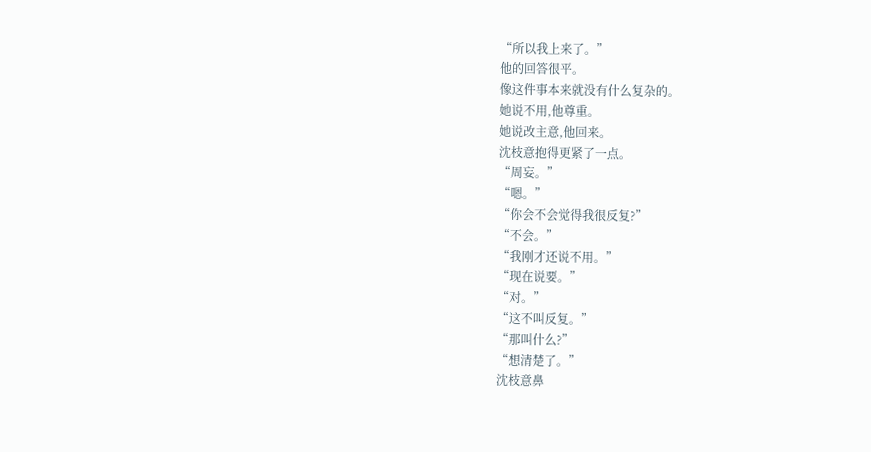“所以我上来了。”
他的回答很平。
像这件事本来就没有什么复杂的。
她说不用,他尊重。
她说改主意,他回来。
沈枝意抱得更紧了一点。
“周妄。”
“嗯。”
“你会不会觉得我很反复?”
“不会。”
“我刚才还说不用。”
“现在说要。”
“对。”
“这不叫反复。”
“那叫什么?”
“想清楚了。”
沈枝意鼻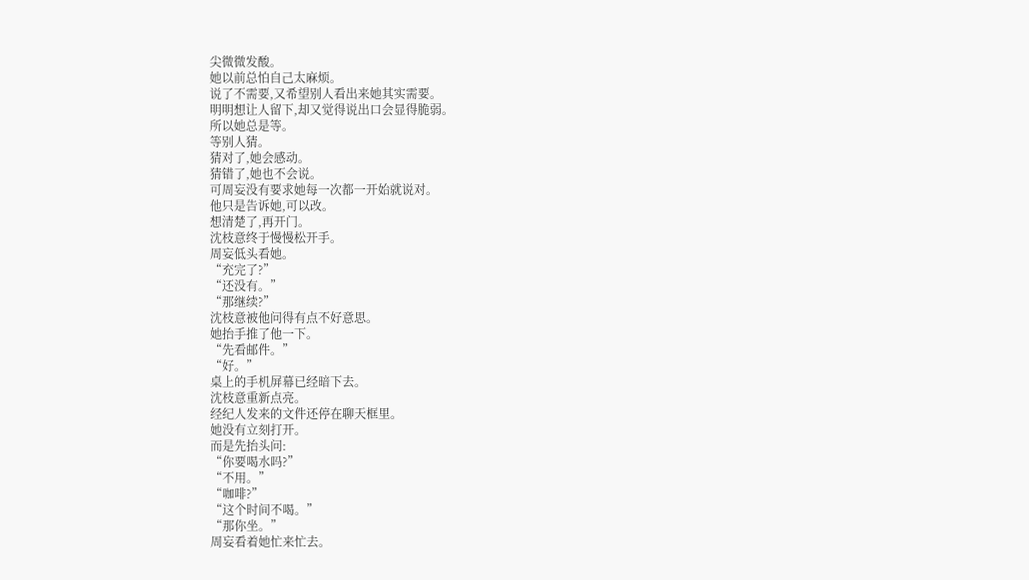尖微微发酸。
她以前总怕自己太麻烦。
说了不需要,又希望别人看出来她其实需要。
明明想让人留下,却又觉得说出口会显得脆弱。
所以她总是等。
等别人猜。
猜对了,她会感动。
猜错了,她也不会说。
可周妄没有要求她每一次都一开始就说对。
他只是告诉她,可以改。
想清楚了,再开门。
沈枝意终于慢慢松开手。
周妄低头看她。
“充完了?”
“还没有。”
“那继续?”
沈枝意被他问得有点不好意思。
她抬手推了他一下。
“先看邮件。”
“好。”
桌上的手机屏幕已经暗下去。
沈枝意重新点亮。
经纪人发来的文件还停在聊天框里。
她没有立刻打开。
而是先抬头问:
“你要喝水吗?”
“不用。”
“咖啡?”
“这个时间不喝。”
“那你坐。”
周妄看着她忙来忙去。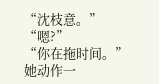“沈枝意。”
“嗯?”
“你在拖时间。”
她动作一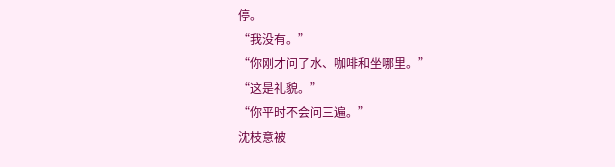停。
“我没有。”
“你刚才问了水、咖啡和坐哪里。”
“这是礼貌。”
“你平时不会问三遍。”
沈枝意被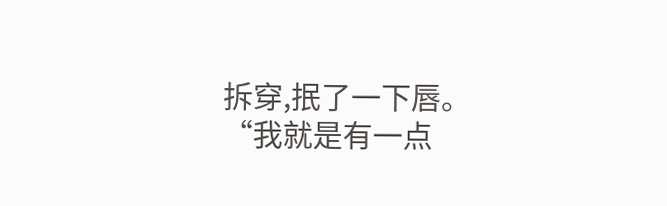拆穿,抿了一下唇。
“我就是有一点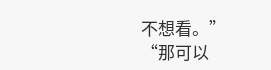不想看。”
“那可以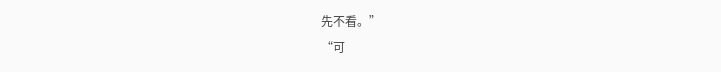先不看。”
“可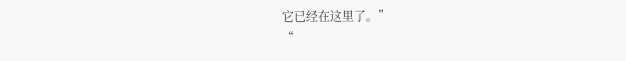它已经在这里了。”
“